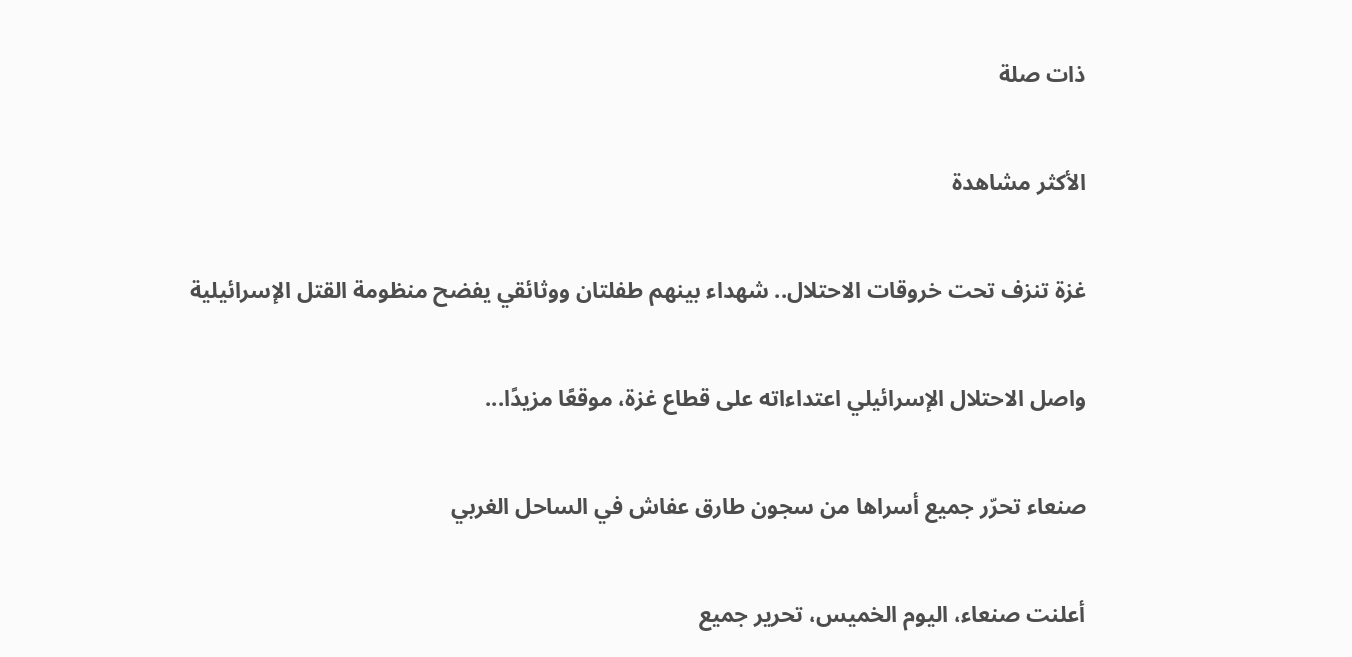ذات صلة

الأكثر مشاهدة

غزة تنزف تحت خروقات الاحتلال.. شهداء بينهم طفلتان ووثائقي يفضح منظومة القتل الإسرائيلية

واصل الاحتلال الإسرائيلي اعتداءاته على قطاع غزة، موقعًا مزيدًا...

صنعاء تحرّر جميع أسراها من سجون طارق عفاش في الساحل الغربي

أعلنت صنعاء، اليوم الخميس، تحرير جميع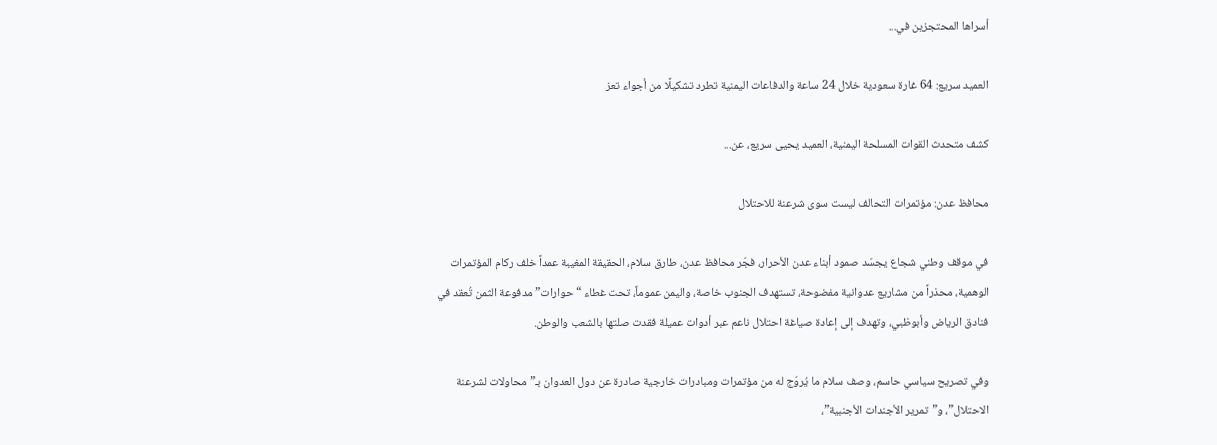أسراها المحتجزين في...

العميد سريع: 64 غارة سعودية خلال 24 ساعة والدفاعات اليمنية تطرد تشكيلًا من أجواء تعز

كشف متحدث القوات المسلحة اليمنية، العميد يحيى سريع، عن...

محافظ عدن: مؤتمرات التحالف ليست سوى شرعنة للاحتلال

في موقف وطني شجاع يجسّد صمود أبناء عدن الأحرار، فجّر محافظ عدن، طارق سلام، الحقيقة المغيبة عمداً خلف ركام المؤتمرات الوهمية، محذراً من مشاريع عدوانية مفضوحة، تستهدف الجنوب خاصة، واليمن عموماً، تحت غطاء “حوارات” مدفوعة الثمن تُعقد في فنادق الرياض وأبوظبي، وتهدف إلى إعادة صياغة احتلال ناعم عبر أدوات عميلة فقدت صلتها بالشعب والوطن.

وفي تصريح سياسي حاسم، وصف سلام ما يُروّج له من مؤتمرات ومبادرات خارجية صادرة عن دول العدوان بـ”محاولات لشرعنة الاحتلال”، و”تمرير الأجندات الأجنبية”،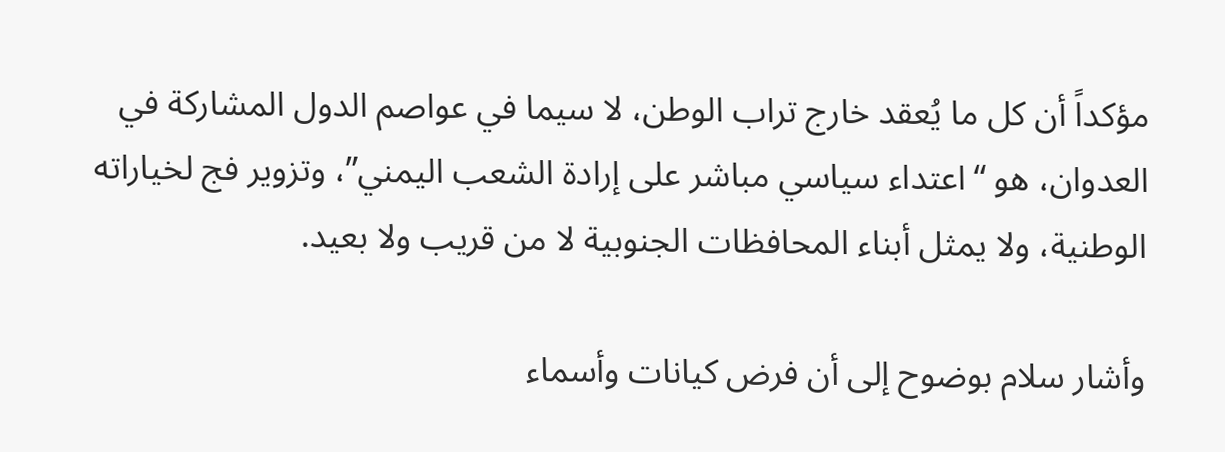مؤكداً أن كل ما يُعقد خارج تراب الوطن، لا سيما في عواصم الدول المشاركة في العدوان، هو “اعتداء سياسي مباشر على إرادة الشعب اليمني”، وتزوير فج لخياراته الوطنية، ولا يمثل أبناء المحافظات الجنوبية لا من قريب ولا بعيد.

وأشار سلام بوضوح إلى أن فرض كيانات وأسماء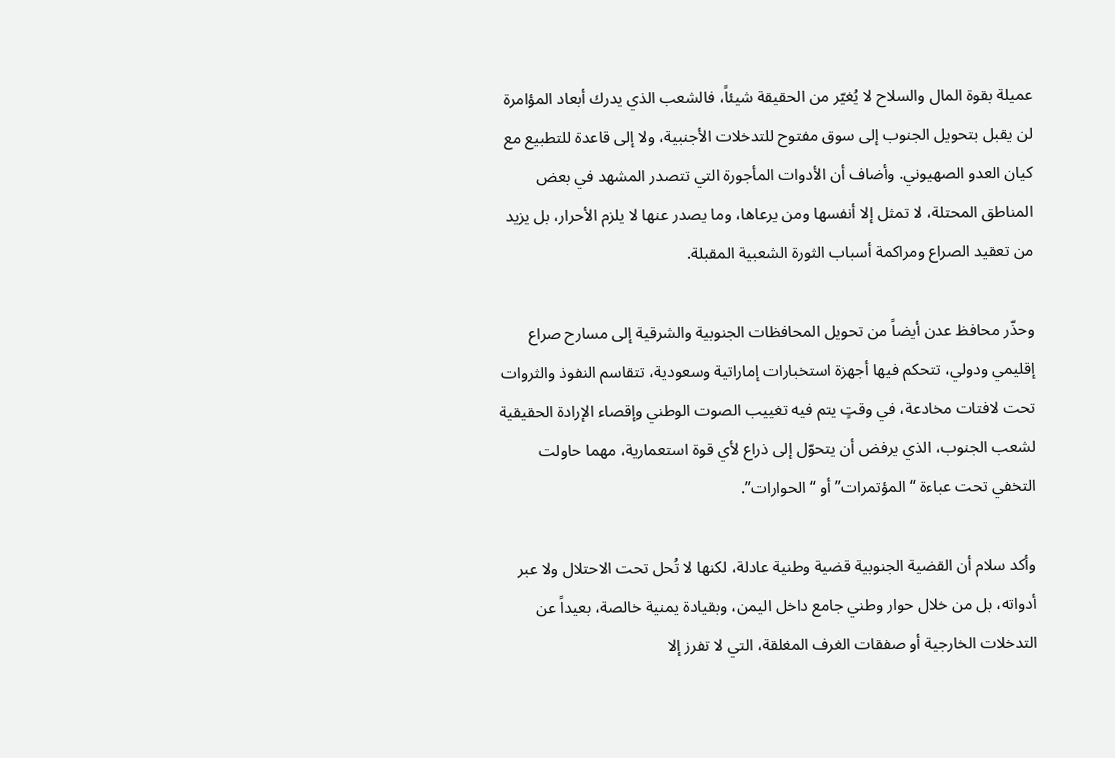عميلة بقوة المال والسلاح لا يُغيّر من الحقيقة شيئاً، فالشعب الذي يدرك أبعاد المؤامرة لن يقبل بتحويل الجنوب إلى سوق مفتوح للتدخلات الأجنبية، ولا إلى قاعدة للتطبيع مع كيان العدو الصهيوني. وأضاف أن الأدوات المأجورة التي تتصدر المشهد في بعض المناطق المحتلة، لا تمثل إلا أنفسها ومن يرعاها، وما يصدر عنها لا يلزم الأحرار، بل يزيد من تعقيد الصراع ومراكمة أسباب الثورة الشعبية المقبلة.

وحذّر محافظ عدن أيضاً من تحويل المحافظات الجنوبية والشرقية إلى مسارح صراع إقليمي ودولي، تتحكم فيها أجهزة استخبارات إماراتية وسعودية، تتقاسم النفوذ والثروات تحت لافتات مخادعة، في وقتٍ يتم فيه تغييب الصوت الوطني وإقصاء الإرادة الحقيقية لشعب الجنوب، الذي يرفض أن يتحوّل إلى ذراع لأي قوة استعمارية، مهما حاولت التخفي تحت عباءة “المؤتمرات” أو “الحوارات”.

وأكد سلام أن القضية الجنوبية قضية وطنية عادلة، لكنها لا تُحل تحت الاحتلال ولا عبر أدواته، بل من خلال حوار وطني جامع داخل اليمن، وبقيادة يمنية خالصة، بعيداً عن التدخلات الخارجية أو صفقات الغرف المغلقة، التي لا تفرز إلا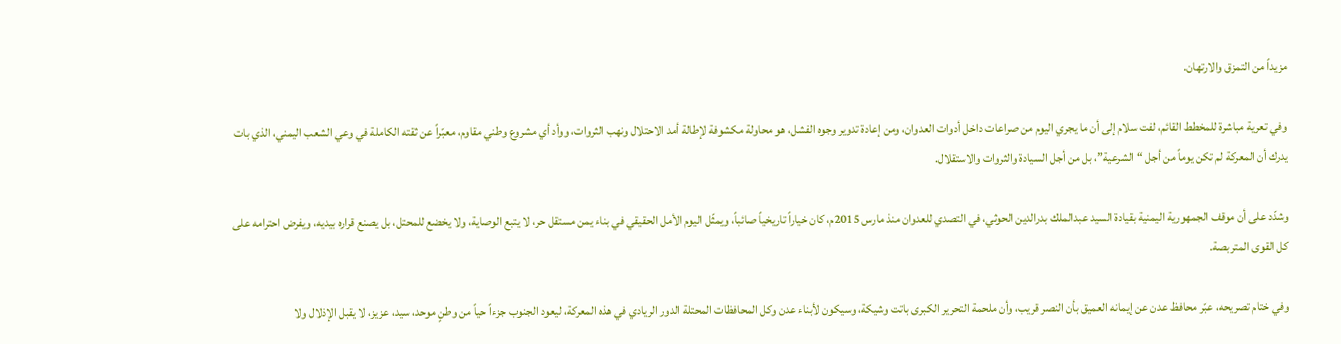مزيداً من التمزق والارتهان.

وفي تعرية مباشرة للمخطط القائم، لفت سلام إلى أن ما يجري اليوم من صراعات داخل أدوات العدوان، ومن إعادة تدوير وجوه الفشل، هو محاولة مكشوفة لإطالة أمد الاحتلال ونهب الثروات، ووأد أي مشروع وطني مقاوم، معبّراً عن ثقته الكاملة في وعي الشعب اليمني، الذي بات يدرك أن المعركة لم تكن يوماً من أجل “الشرعية”، بل من أجل السيادة والثروات والاستقلال.

وشدّد على أن موقف الجمهورية اليمنية بقيادة السيد عبدالملك بدرالدين الحوثي، في التصدي للعدوان منذ مارس 2015م، كان خياراً تاريخياً صائباً، ويمثّل اليوم الأمل الحقيقي في بناء يمن مستقل حر، لا يتبع الوصاية، ولا يخضع للمحتل، بل يصنع قراره بيديه، ويفرض احترامه على كل القوى المتربصة.

وفي ختام تصريحه، عبّر محافظ عدن عن إيمانه العميق بأن النصر قريب، وأن ملحمة التحرير الكبرى باتت وشيكة، وسيكون لأبناء عدن وكل المحافظات المحتلة الدور الريادي في هذه المعركة، ليعود الجنوب جزءاً حياً من وطنٍ موحد، سيد، عزيز، لا يقبل الإذلال ولا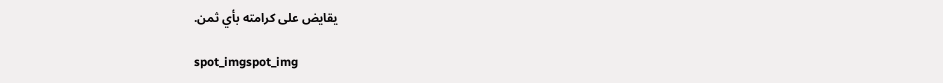يقايض على كرامته بأي ثمن.

spot_imgspot_img